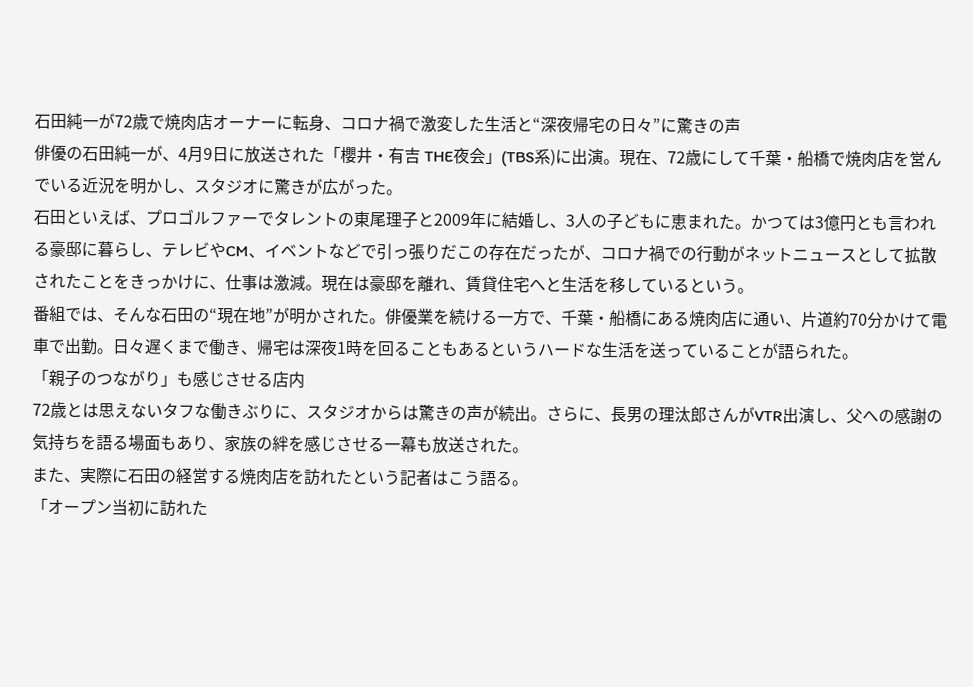石田純一が72歳で焼肉店オーナーに転身、コロナ禍で激変した生活と“深夜帰宅の日々”に驚きの声
俳優の石田純一が、4月9日に放送された「櫻井・有吉 THE夜会」(TBS系)に出演。現在、72歳にして千葉・船橋で焼肉店を営んでいる近況を明かし、スタジオに驚きが広がった。
石田といえば、プロゴルファーでタレントの東尾理子と2009年に結婚し、3人の子どもに恵まれた。かつては3億円とも言われる豪邸に暮らし、テレビやCM、イベントなどで引っ張りだこの存在だったが、コロナ禍での行動がネットニュースとして拡散されたことをきっかけに、仕事は激減。現在は豪邸を離れ、賃貸住宅へと生活を移しているという。
番組では、そんな石田の“現在地”が明かされた。俳優業を続ける一方で、千葉・船橋にある焼肉店に通い、片道約70分かけて電車で出勤。日々遅くまで働き、帰宅は深夜1時を回ることもあるというハードな生活を送っていることが語られた。
「親子のつながり」も感じさせる店内
72歳とは思えないタフな働きぶりに、スタジオからは驚きの声が続出。さらに、長男の理汰郎さんがVTR出演し、父への感謝の気持ちを語る場面もあり、家族の絆を感じさせる一幕も放送された。
また、実際に石田の経営する焼肉店を訪れたという記者はこう語る。
「オープン当初に訪れた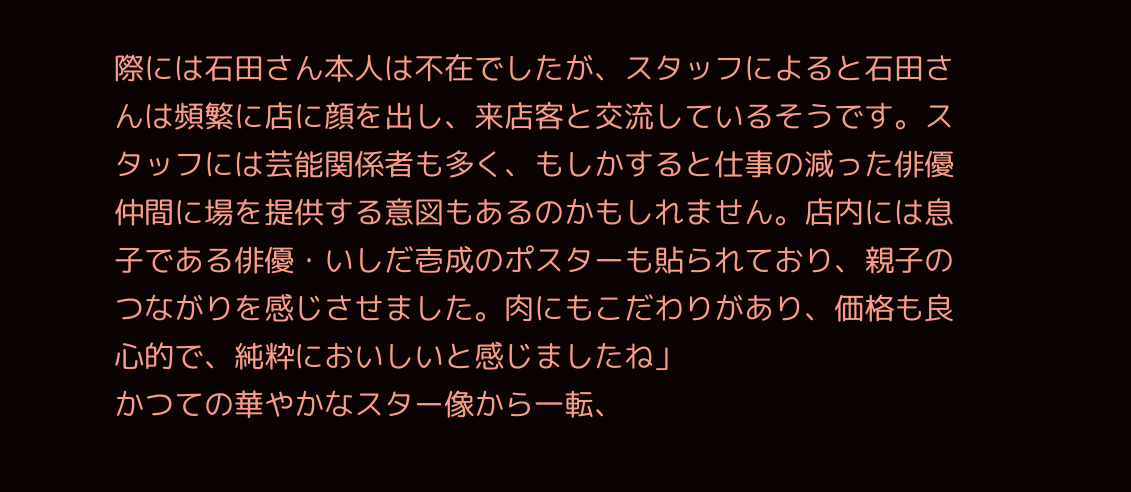際には石田さん本人は不在でしたが、スタッフによると石田さんは頻繁に店に顔を出し、来店客と交流しているそうです。スタッフには芸能関係者も多く、もしかすると仕事の減った俳優仲間に場を提供する意図もあるのかもしれません。店内には息子である俳優・いしだ壱成のポスターも貼られており、親子のつながりを感じさせました。肉にもこだわりがあり、価格も良心的で、純粋においしいと感じましたね」
かつての華やかなスター像から一転、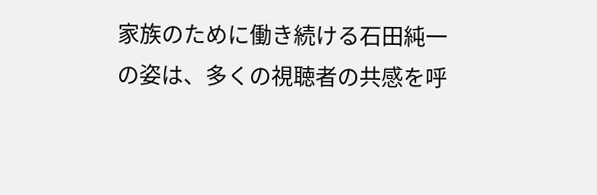家族のために働き続ける石田純一の姿は、多くの視聴者の共感を呼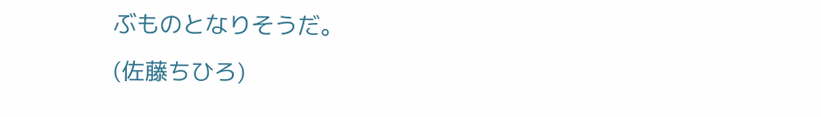ぶものとなりそうだ。
(佐藤ちひろ)